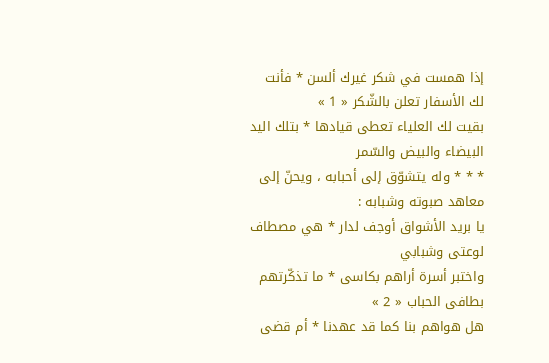إذا همست في شكر غيرك ألسن * فأنت لك الأسفار تعلن بالشّكر « 1 »
بقيت لك العلياء تعطى قيادها * بتلك اليد البيضاء والبيض والسّمر
* * * وله يتشوّق إلى أحبابه ، ويحنّ إلى معاهد صبوته وشبابه :
يا بريد الأشواق أوجف لدار * هي مصطاف لوعتى وشبابي
واختبر أسرة أراهم بكاسى * ما تذكّرتهم بطافى الحباب « 2 »
هل هواهم بنا كما قد عهدنا * أم قضى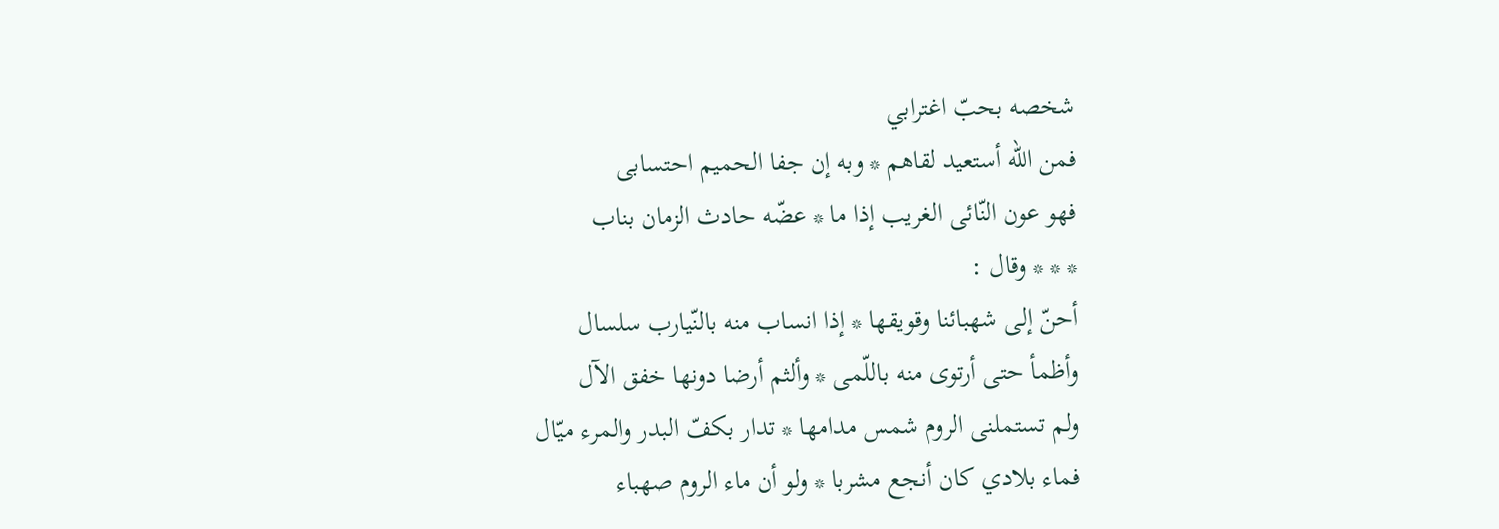شخصه بحبّ اغترابي
فمن اللّه أستعيد لقاهم * وبه إن جفا الحميم احتسابى
فهو عون النّائى الغريب إذا ما * عضّه حادث الزمان بناب
* * * وقال :
أحنّ إلى شهبائنا وقويقها * إذا انساب منه بالنّيارب سلسال
وأظمأ حتى أرتوى منه باللّمى * وألثم أرضا دونها خفق الآل
ولم تستملنى الروم شمس مدامها * تدار بكفّ البدر والمرء ميّال
فماء بلادي كان أنجع مشربا * ولو أن ماء الروم صهباء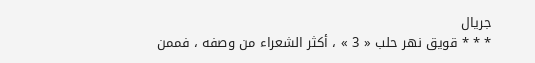جريال
* * * قويق نهر حلب « 3 » ، أكثر الشعراء من وصفه ، فممن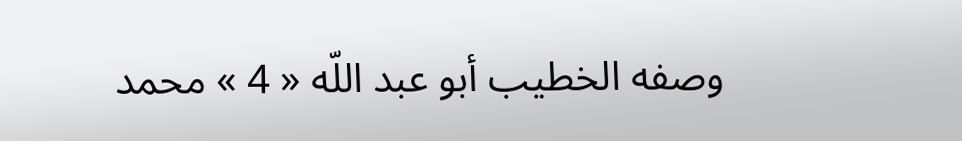وصفه الخطيب أبو عبد اللّه « 4 » محمد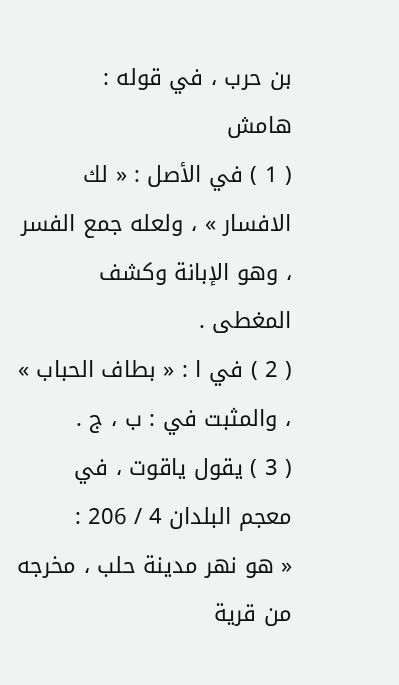بن حرب ، في قوله :
هامش
( 1 ) في الأصل : « لك الافسار » ، ولعله جمع الفسر ، وهو الإبانة وكشف المغطى .
( 2 ) في ا : « بطاف الحباب » ، والمثبت في : ب ، ج .
( 3 ) يقول ياقوت ، في معجم البلدان 4 / 206 :
« هو نهر مدينة حلب ، مخرجه من قرية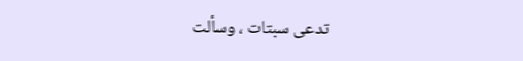تدعى سبتات ، وسألت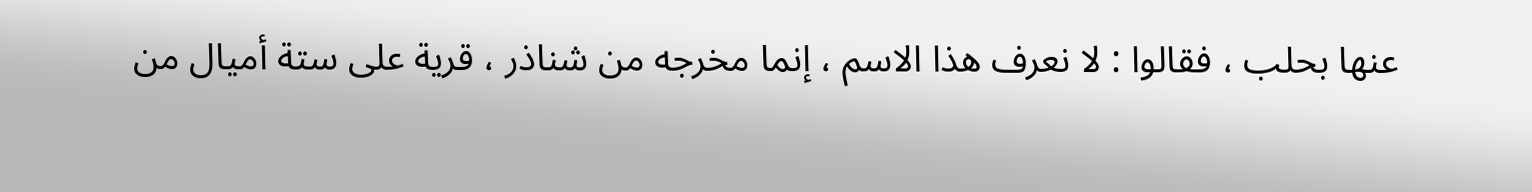عنها بحلب ، فقالوا : لا نعرف هذا الاسم ، إنما مخرجه من شناذر ، قرية على ستة أميال من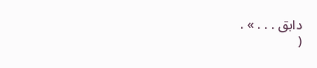دابق . . . » .
(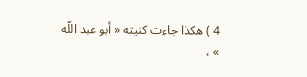4 ) هكذا جاءت كنيته « أبو عبد اللّه » ،